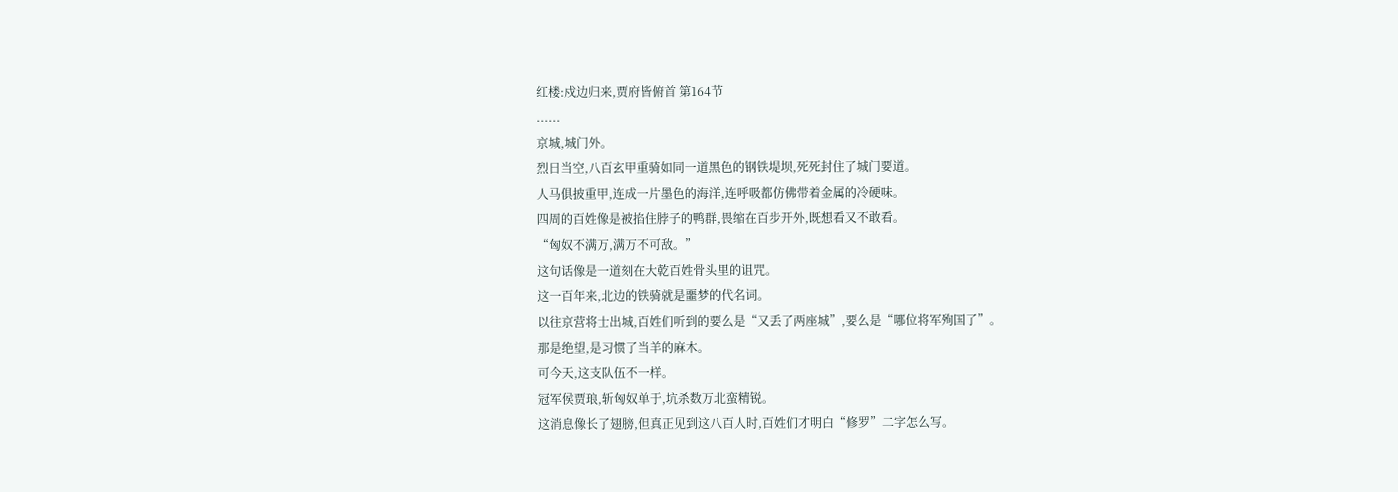红楼:戍边归来,贾府皆俯首 第164节
......
京城,城门外。
烈日当空,八百玄甲重骑如同一道黑色的钢铁堤坝,死死封住了城门要道。
人马俱披重甲,连成一片墨色的海洋,连呼吸都仿佛带着金属的冷硬味。
四周的百姓像是被掐住脖子的鸭群,畏缩在百步开外,既想看又不敢看。
“匈奴不满万,满万不可敌。”
这句话像是一道刻在大乾百姓骨头里的诅咒。
这一百年来,北边的铁骑就是噩梦的代名词。
以往京营将士出城,百姓们听到的要么是“又丢了两座城”,要么是“哪位将军殉国了”。
那是绝望,是习惯了当羊的麻木。
可今天,这支队伍不一样。
冠军侯贾琅,斩匈奴单于,坑杀数万北蛮精锐。
这消息像长了翅膀,但真正见到这八百人时,百姓们才明白“修罗”二字怎么写。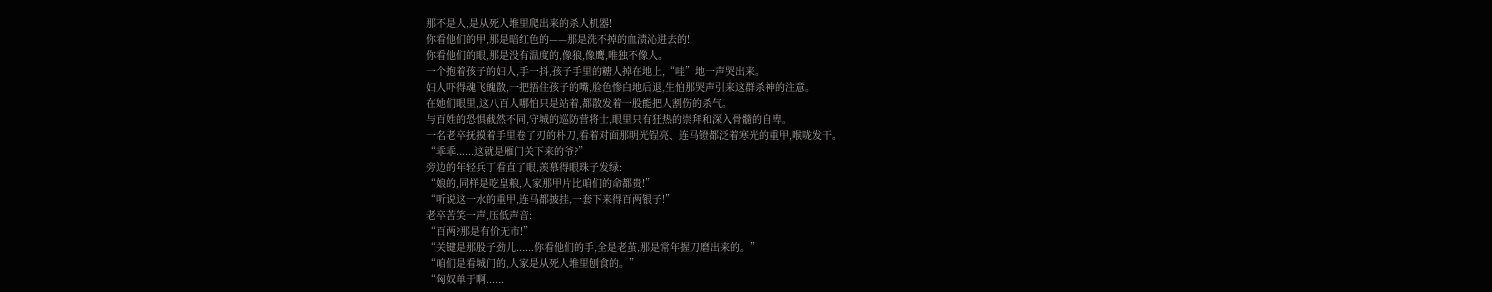那不是人,是从死人堆里爬出来的杀人机器!
你看他们的甲,那是暗红色的——那是洗不掉的血渍沁进去的!
你看他们的眼,那是没有温度的,像狼,像鹰,唯独不像人。
一个抱着孩子的妇人,手一抖,孩子手里的糖人掉在地上,“哇”地一声哭出来。
妇人吓得魂飞魄散,一把捂住孩子的嘴,脸色惨白地后退,生怕那哭声引来这群杀神的注意。
在她们眼里,这八百人哪怕只是站着,都散发着一股能把人割伤的杀气。
与百姓的恐惧截然不同,守城的巡防营将士,眼里只有狂热的崇拜和深入骨髓的自卑。
一名老卒抚摸着手里卷了刃的朴刀,看着对面那明光锃亮、连马镫都泛着寒光的重甲,喉咙发干。
“乖乖......这就是雁门关下来的爷?”
旁边的年轻兵丁看直了眼,羡慕得眼珠子发绿:
“娘的,同样是吃皇粮,人家那甲片比咱们的命都贵!”
“听说这一水的重甲,连马都披挂,一套下来得百两银子!”
老卒苦笑一声,压低声音:
“百两?那是有价无市!”
“关键是那股子劲儿......你看他们的手,全是老茧,那是常年握刀磨出来的。”
“咱们是看城门的,人家是从死人堆里刨食的。”
“匈奴单于啊......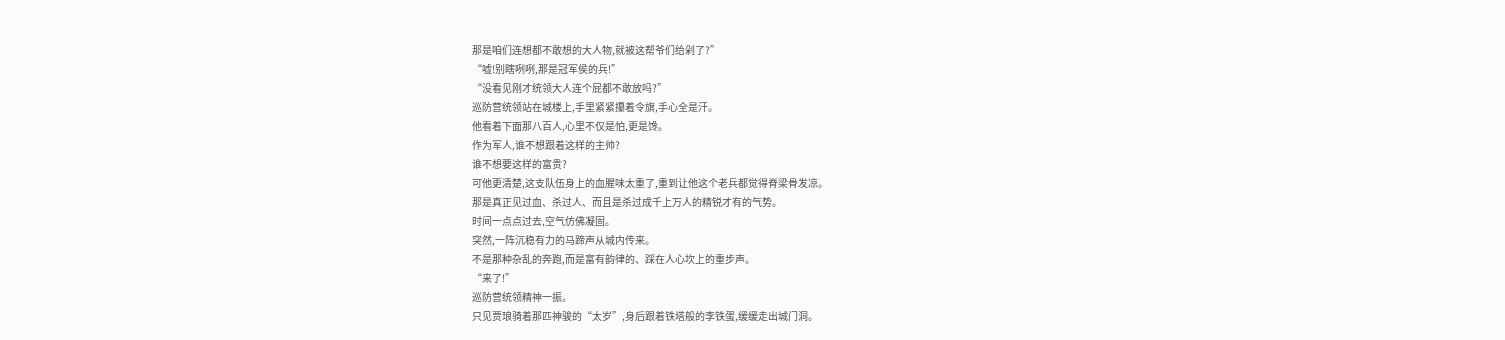那是咱们连想都不敢想的大人物,就被这帮爷们给剁了?”
“嘘!别瞎咧咧,那是冠军侯的兵!”
“没看见刚才统领大人连个屁都不敢放吗?”
巡防营统领站在城楼上,手里紧紧攥着令旗,手心全是汗。
他看着下面那八百人,心里不仅是怕,更是馋。
作为军人,谁不想跟着这样的主帅?
谁不想要这样的富贵?
可他更清楚,这支队伍身上的血腥味太重了,重到让他这个老兵都觉得脊梁骨发凉。
那是真正见过血、杀过人、而且是杀过成千上万人的精锐才有的气势。
时间一点点过去,空气仿佛凝固。
突然,一阵沉稳有力的马蹄声从城内传来。
不是那种杂乱的奔跑,而是富有韵律的、踩在人心坎上的重步声。
“来了!”
巡防营统领精神一振。
只见贾琅骑着那匹神骏的“太岁”,身后跟着铁塔般的李铁蛋,缓缓走出城门洞。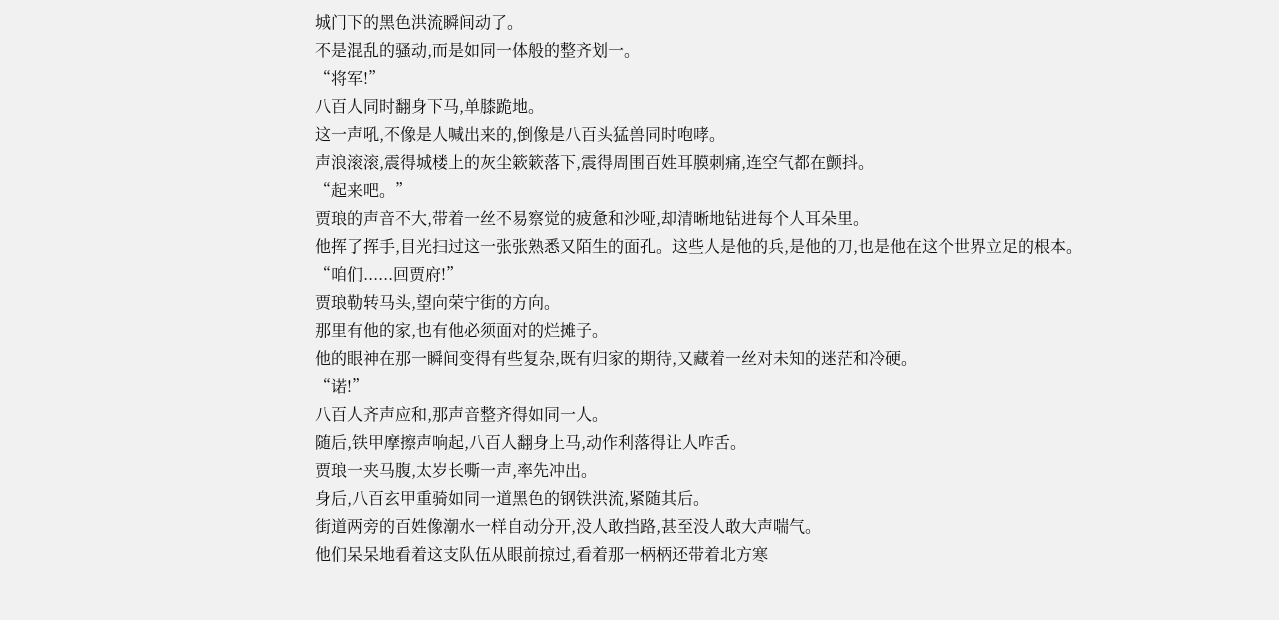城门下的黑色洪流瞬间动了。
不是混乱的骚动,而是如同一体般的整齐划一。
“将军!”
八百人同时翻身下马,单膝跪地。
这一声吼,不像是人喊出来的,倒像是八百头猛兽同时咆哮。
声浪滚滚,震得城楼上的灰尘簌簌落下,震得周围百姓耳膜刺痛,连空气都在颤抖。
“起来吧。”
贾琅的声音不大,带着一丝不易察觉的疲惫和沙哑,却清晰地钻进每个人耳朵里。
他挥了挥手,目光扫过这一张张熟悉又陌生的面孔。这些人是他的兵,是他的刀,也是他在这个世界立足的根本。
“咱们......回贾府!”
贾琅勒转马头,望向荣宁街的方向。
那里有他的家,也有他必须面对的烂摊子。
他的眼神在那一瞬间变得有些复杂,既有归家的期待,又藏着一丝对未知的迷茫和冷硬。
“诺!”
八百人齐声应和,那声音整齐得如同一人。
随后,铁甲摩擦声响起,八百人翻身上马,动作利落得让人咋舌。
贾琅一夹马腹,太岁长嘶一声,率先冲出。
身后,八百玄甲重骑如同一道黑色的钢铁洪流,紧随其后。
街道两旁的百姓像潮水一样自动分开,没人敢挡路,甚至没人敢大声喘气。
他们呆呆地看着这支队伍从眼前掠过,看着那一柄柄还带着北方寒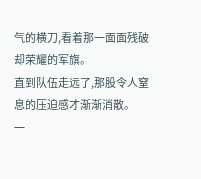气的横刀,看着那一面面残破却荣耀的军旗。
直到队伍走远了,那股令人窒息的压迫感才渐渐消散。
一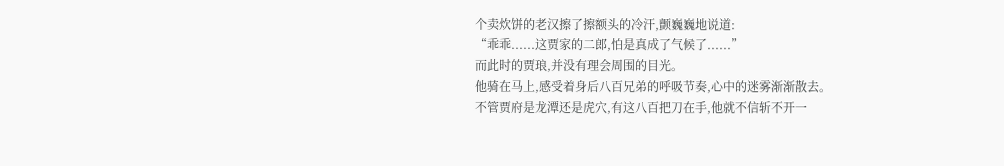个卖炊饼的老汉擦了擦额头的冷汗,颤巍巍地说道:
“乖乖......这贾家的二郎,怕是真成了气候了......”
而此时的贾琅,并没有理会周围的目光。
他骑在马上,感受着身后八百兄弟的呼吸节奏,心中的迷雾渐渐散去。
不管贾府是龙潭还是虎穴,有这八百把刀在手,他就不信斩不开一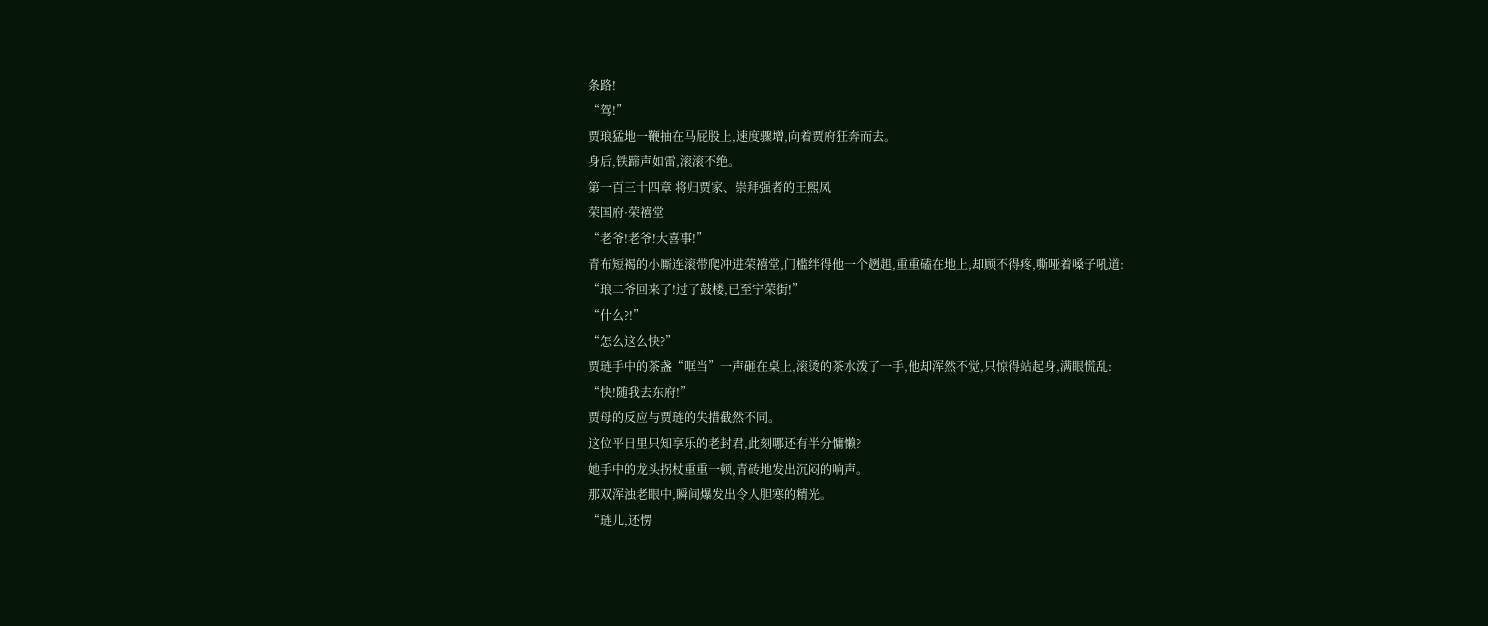条路!
“驾!”
贾琅猛地一鞭抽在马屁股上,速度骤增,向着贾府狂奔而去。
身后,铁蹄声如雷,滚滚不绝。
第一百三十四章 将归贾家、崇拜强者的王熙凤
荣国府·荣禧堂
“老爷!老爷!大喜事!”
青布短褐的小厮连滚带爬冲进荣禧堂,门槛绊得他一个趔趄,重重磕在地上,却顾不得疼,嘶哑着嗓子吼道:
“琅二爷回来了!过了鼓楼,已至宁荣街!”
“什么?!”
“怎么这么快?”
贾琏手中的茶盏“哐当”一声砸在桌上,滚烫的茶水泼了一手,他却浑然不觉,只惊得站起身,满眼慌乱:
“快!随我去东府!”
贾母的反应与贾琏的失措截然不同。
这位平日里只知享乐的老封君,此刻哪还有半分慵懒?
她手中的龙头拐杖重重一顿,青砖地发出沉闷的响声。
那双浑浊老眼中,瞬间爆发出令人胆寒的精光。
“琏儿,还愣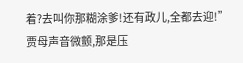着?去叫你那糊涂爹!还有政儿,全都去迎!”
贾母声音微颤,那是压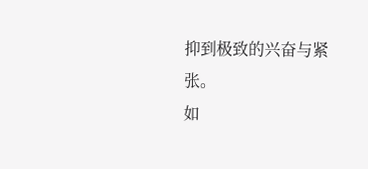抑到极致的兴奋与紧张。
如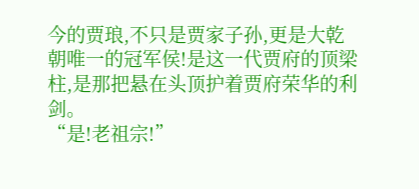今的贾琅,不只是贾家子孙,更是大乾朝唯一的冠军侯!是这一代贾府的顶梁柱,是那把悬在头顶护着贾府荣华的利剑。
“是!老祖宗!”